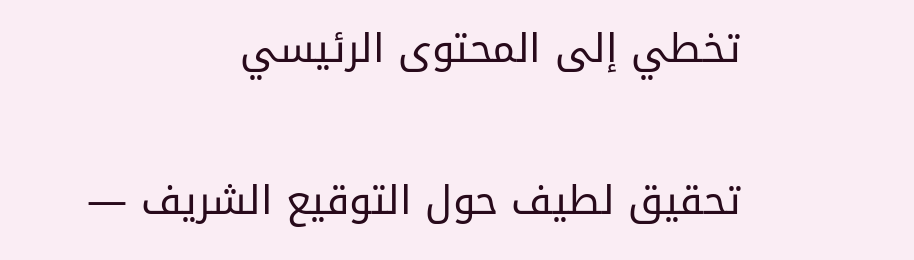تخطي إلى المحتوى الرئيسي

تحقيق لطيف حول التوقيع الشريف —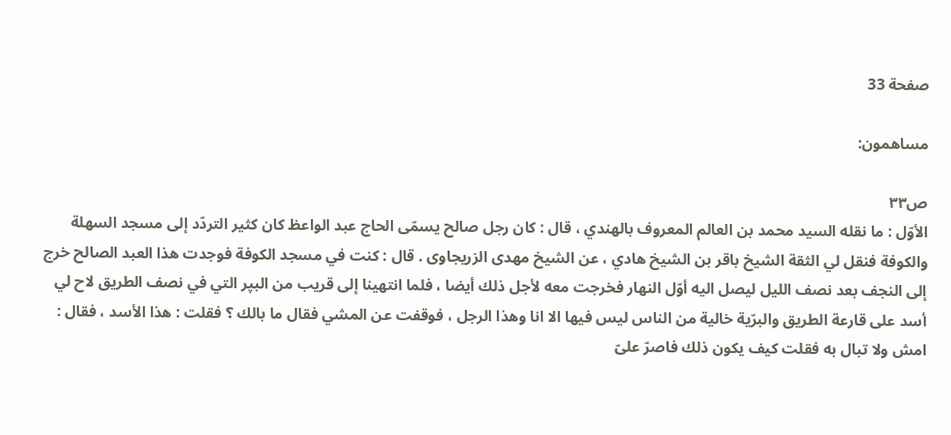صفحة 33

مساهمون:

ص٣٣
الأوّل : ما نقله السيد محمد بن العالم المعروف بالهندي ، قال : كان رجل صالح يسمّى الحاج عبد الواعظ كان كثير التردّد إلى مسجد السهلة والكوفة فنقل لي الثقة الشيخ باقر بن الشيخ هادي ، عن الشيخ مهدى الزريجاوى . قال : كنت في مسجد الكوفة فوجدت هذا العبد الصالح خرج إلى النجف بعد نصف الليل ليصل اليه أوّل النهار فخرجت معه لأجل ذلك أيضا ، فلما انتهينا إلى قريب من البپر التي في نصف الطريق لاح لي أسد على قارعة الطريق والبرّية خالية من الناس ليس فيها الا انا وهذا الرجل ، فوقفت عن المشي فقال ما بالك ؟ فقلت : هذا الأسد ، فقال : امش ولا تبال به فقلت كيف يكون ذلك فاصرّ علىّ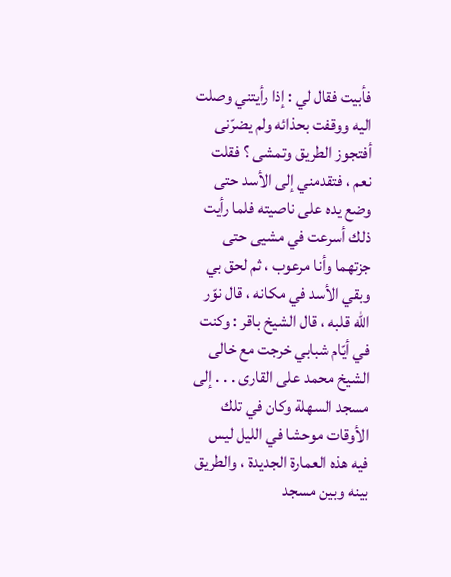فأبيت فقال لي : إذا رأيتني وصلت اليه ووقفت بحذائه ولم يضرّنى أفتجوز الطريق وتمشى ؟ فقلت نعم ، فتقدمني إلى الأسد حتى وضع يده على ناصيته فلما رأيت ذلك أسرعت في مشيى حتى جزتهما وأنا مرعوب ، ثم لحق بي وبقي الأسد في مكانه ، قال نوّر الله قلبه ، قال الشيخ باقر : وكنت في أيّام شبابي خرجت مع خالى الشيخ محمد على القارى . . . إلى مسجد السهلة وكان في تلك الأوقات موحشا في الليل ليس فيه هذه العمارة الجديدة ، والطريق بينه وبين مسجد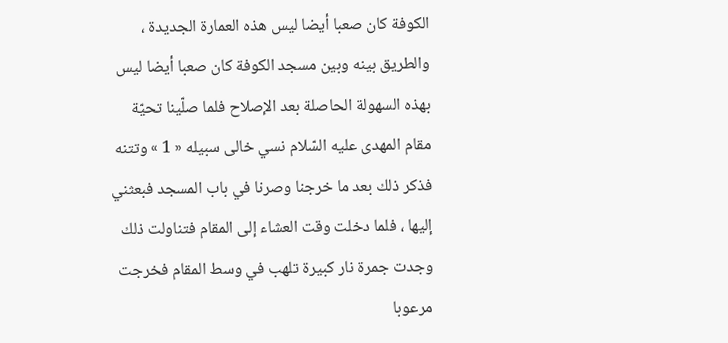الكوفة كان صعبا أيضا ليس هذه العمارة الجديدة ، والطريق بينه وبين مسجد الكوفة كان صعبا أيضا ليس بهذه السهولة الحاصلة بعد الإصلاح فلما صلّينا تحيّة مقام المهدى عليه السّلام نسي خالى سبيله « 1 » وتتنه فذكر ذلك بعد ما خرجنا وصرنا في باب المسجد فبعثني إليها ، فلما دخلت وقت العشاء إلى المقام فتناولت ذلك وجدت جمرة نار كبيرة تلهب في وسط المقام فخرجت مرعوبا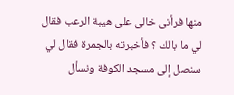منها فرأنى خالى على هيبة الرعب فقال لي ما بالك ؟ فأخبرته بالجمرة فقال لي سنصل إلى مسجد الكوفة ونسأل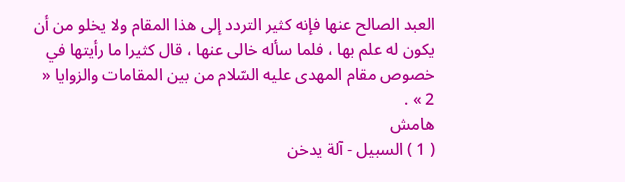العبد الصالح عنها فإنه كثير التردد إلى هذا المقام ولا يخلو من أن يكون له علم بها ، فلما سأله خالى عنها ، قال كثيرا ما رأيتها في خصوص مقام المهدى عليه السّلام من بين المقامات والزوايا « 2 » .
هامش
( 1 ) السبيل - آلة يدخن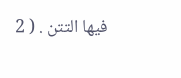فيها التتن . ( 2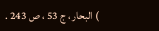) البحار ، ج 53 ، ص 243 .